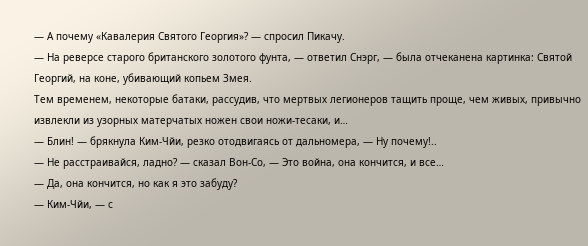— А почему «Кавалерия Святого Георгия»? — спросил Пикачу.
— На реверсе старого британского золотого фунта, — ответил Снэрг, — была отчеканена картинка: Святой Георгий, на коне, убивающий копьем Змея.
Тем временем, некоторые батаки, рассудив, что мертвых легионеров тащить проще, чем живых, привычно извлекли из узорных матерчатых ножен свои ножи-тесаки, и…
— Блин! — брякнула Ким-Чйи, резко отодвигаясь от дальномера, — Ну почему!..
— Не расстраивайся, ладно? — сказал Вон-Со, — Это война, она кончится, и все…
— Да, она кончится, но как я это забуду?
— Ким-Чйи, — с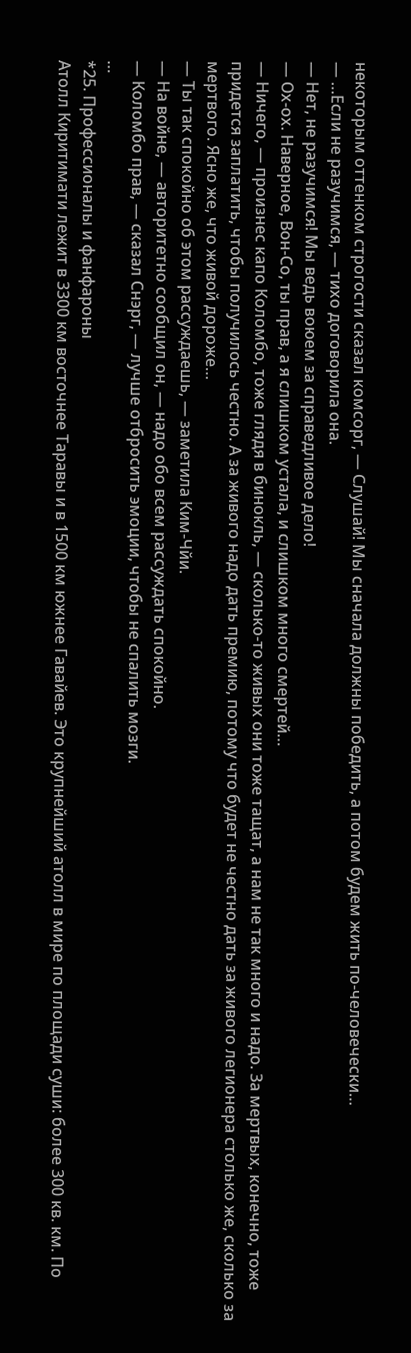некоторым оттенком строгости сказал комсорг, — Слушай! Мы сначала должны победить, а потом будем жить по-человечески…
— …Если не разучимся, — тихо договорила она.
— Нет, не разучимся! Мы ведь воюем за справедливое дело!
— Ох-ох. Наверное, Вон-Со, ты прав, а я слишком устала, и слишком много смертей…
— Ничего, — произнес капо Коломбо, тоже глядя в бинокль, — сколько-то живых они тоже тащат, а нам не так много и надо. За мертвых, конечно, тоже придется заплатить, чтобы получилось честно. А за живого надо дать премию, потому что будет не честно дать за живого легионера столько же, сколько за мертвого. Ясно же, что живой дороже…
— Ты так спокойно об этом рассуждаешь, — заметила Ким-Чйи.
— На войне, — авторитетно сообщил он, — надо обо всем рассуждать спокойно.
— Коломбо прав, — сказал Снэрг, — лучше отбросить эмоции, чтобы не спалить мозги.
…
*25. Профессионалы и фанфароны
Атолл Киритимати лежит в 3300 км восточнее Таравы и в 1500 км южнее Гавайев. Это крупнейший атолл в мире по площади суши: более 300 кв. км. По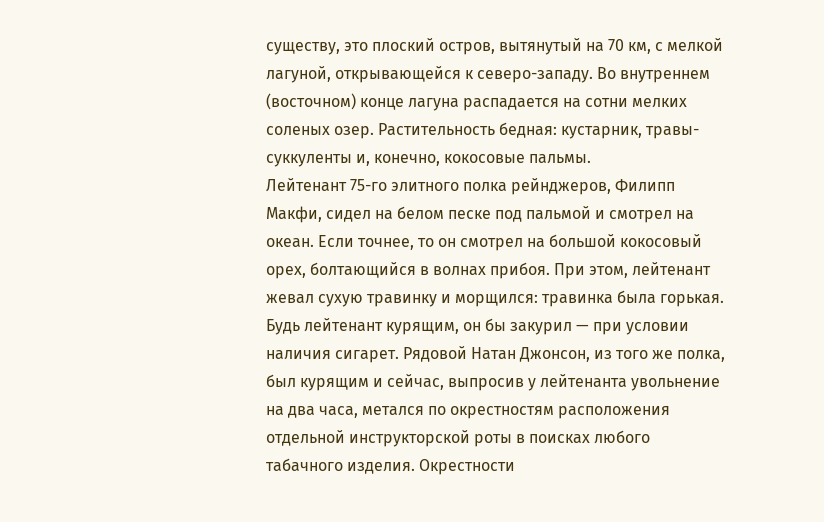существу, это плоский остров, вытянутый на 70 км, с мелкой лагуной, открывающейся к северо-западу. Во внутреннем (восточном) конце лагуна распадается на сотни мелких соленых озер. Растительность бедная: кустарник, травы-суккуленты и, конечно, кокосовые пальмы.
Лейтенант 75-го элитного полка рейнджеров, Филипп Макфи, сидел на белом песке под пальмой и смотрел на океан. Если точнее, то он смотрел на большой кокосовый орех, болтающийся в волнах прибоя. При этом, лейтенант жевал сухую травинку и морщился: травинка была горькая. Будь лейтенант курящим, он бы закурил — при условии наличия сигарет. Рядовой Натан Джонсон, из того же полка, был курящим и сейчас, выпросив у лейтенанта увольнение на два часа, метался по окрестностям расположения отдельной инструкторской роты в поисках любого табачного изделия. Окрестности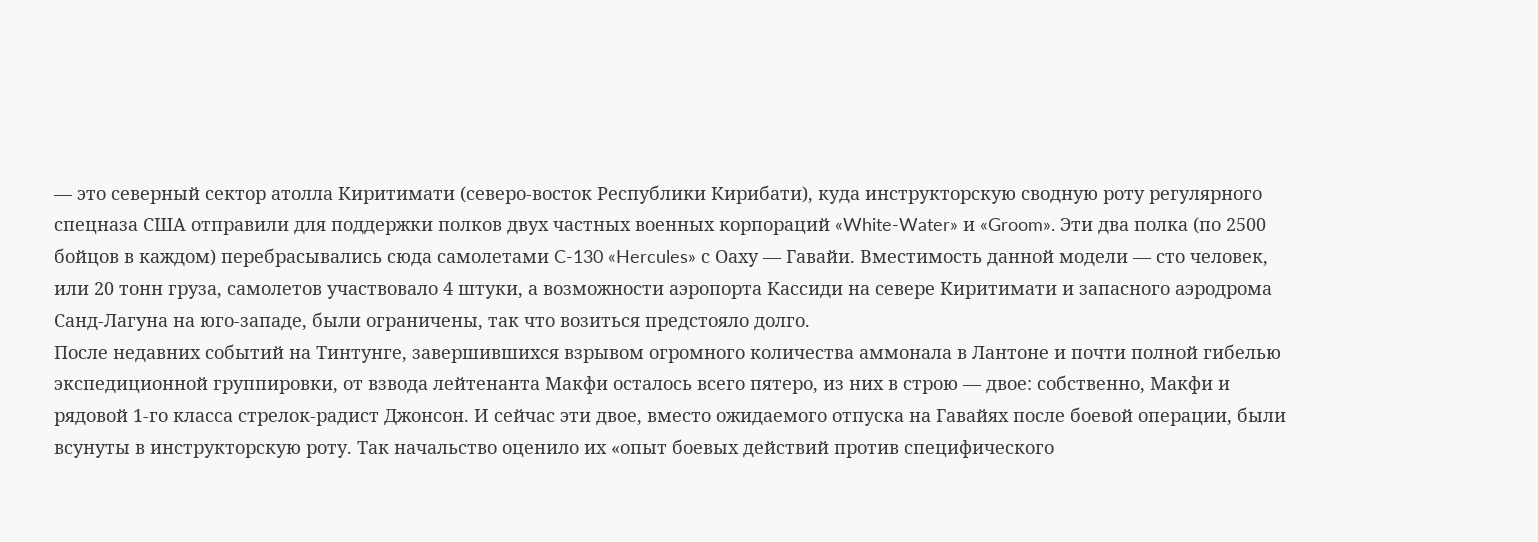— это северный сектор атолла Киритимати (северо-восток Республики Кирибати), куда инструкторскую сводную роту регулярного спецназа США отправили для поддержки полков двух частных военных корпораций «White-Water» и «Groom». Эти два полка (по 2500 бойцов в каждом) перебрасывались сюда самолетами C-130 «Hercules» с Оаху — Гавайи. Вместимость данной модели — сто человек, или 20 тонн груза, самолетов участвовало 4 штуки, а возможности аэропорта Кассиди на севере Киритимати и запасного аэродрома Санд-Лагуна на юго-западе, были ограничены, так что возиться предстояло долго.
После недавних событий на Тинтунге, завершившихся взрывом огромного количества аммонала в Лантоне и почти полной гибелью экспедиционной группировки, от взвода лейтенанта Макфи осталось всего пятеро, из них в строю — двое: собственно, Макфи и рядовой 1-го класса стрелок-радист Джонсон. И сейчас эти двое, вместо ожидаемого отпуска на Гавайях после боевой операции, были всунуты в инструкторскую роту. Так начальство оценило их «опыт боевых действий против специфического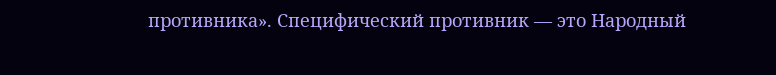противника». Специфический противник — это Народный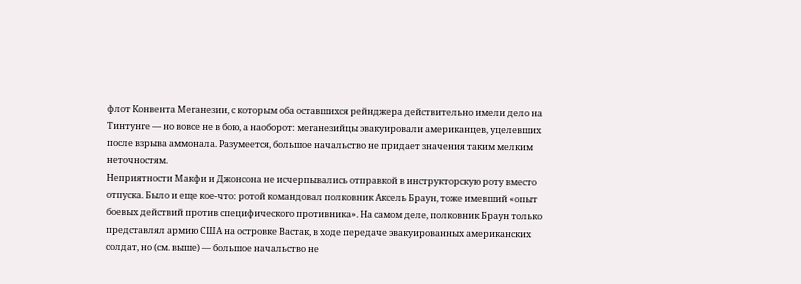флот Конвента Меганезии, с которым оба оставшихся рейнджера действительно имели дело на Тинтунге — но вовсе не в бою, а наоборот: меганезийцы эвакуировали американцев, уцелевших после взрыва аммонала. Разумеется, большое начальство не придает значения таким мелким неточностям.
Неприятности Макфи и Джонсона не исчерпывались отправкой в инструкторскую роту вместо отпуска. Было и еще кое-что: ротой командовал полковник Аксель Браун, тоже имевший «опыт боевых действий против специфического противника». На самом деле, полковник Браун только представлял армию США на островке Вастак, в ходе передаче эвакуированных американских солдат, но (см. выше) — большое начальство не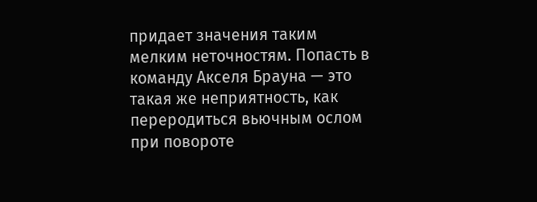придает значения таким мелким неточностям. Попасть в команду Акселя Брауна — это такая же неприятность, как переродиться вьючным ослом при повороте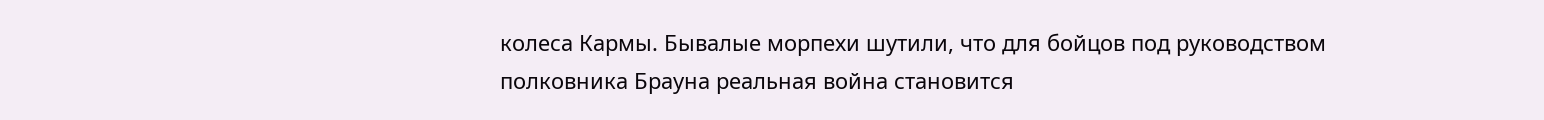колеса Кармы. Бывалые морпехи шутили, что для бойцов под руководством полковника Брауна реальная война становится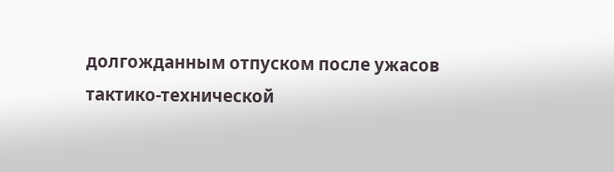долгожданным отпуском после ужасов тактико-технической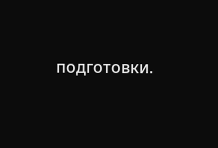подготовки.